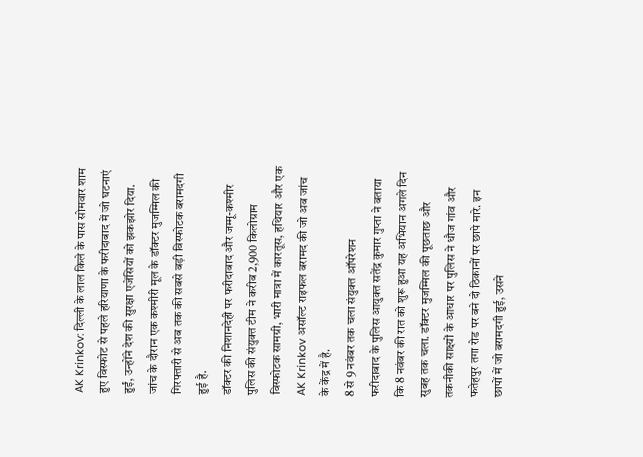AK Krinkov: दिल्ली के लाल किले के पास सोमवार शाम हुए विस्फोट से पहले हरियाणा के फरीदाबाद में जो घटनाएं हुईं, उन्होंने देश की सुरक्षा एजेंसियों को झकझोर दिया. जांच के दौरान एक कश्मीरी मूल के डॉक्टर मुजम्मिल की गिरफ्तारी से अब तक की सबसे बड़ी विस्फोटक बरामदगी हुई है.
डॉक्टर की निशानदेही पर फरीदाबाद और जम्मू-कश्मीर पुलिस की संयुक्त टीम ने करीब 2,900 किलोग्राम विस्फोटक सामग्री, भारी मात्रा में कारतूस, हथियार और एक AK Krinkov असॉल्ट राइफल बरामद की जो अब जांच के केंद्र में है.
8 से 9 नवंबर तक चला संयुक्त ऑपरेशन
फरीदाबाद के पुलिस आयुक्त सतेंद्र कुमार गुप्ता ने बताया कि 8 नवंबर की रात को शुरू हुआ यह अभियान अगले दिन सुबह तक चला. डॉक्टर मुजम्मिल की पूछताछ और तकनीकी साक्ष्यों के आधार पर पुलिस ने धौज गांव और फतेहपुर तगा रोड पर बने दो ठिकानों पर छापे मारे. इन छापों में जो बरामदगी हुई, उसने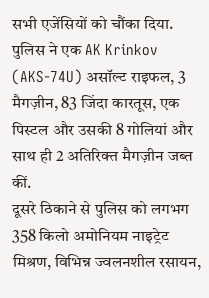सभी एजेंसियों को चौंका दिया. पुलिस ने एक AK Krinkov (AKS-74U) असॉल्ट राइफल, 3 मैगज़ीन, 83 जिंदा कारतूस, एक पिस्टल और उसकी 8 गोलियां और साथ ही 2 अतिरिक्त मैगज़ीन जब्त कीं.
दूसरे ठिकाने से पुलिस को लगभग 358 किलो अमोनियम नाइट्रेट मिश्रण, विभिन्न ज्वलनशील रसायन,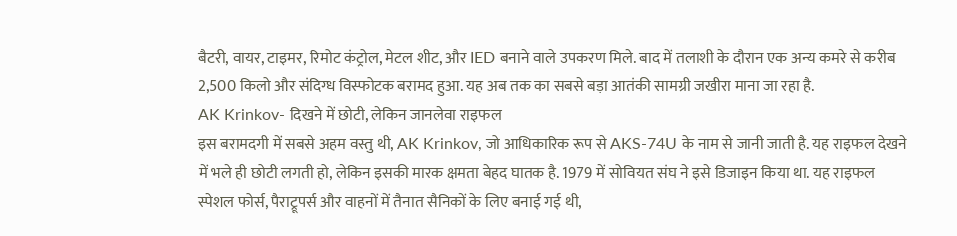बैटरी, वायर, टाइमर, रिमोट कंट्रोल, मेटल शीट, और IED बनाने वाले उपकरण मिले. बाद में तलाशी के दौरान एक अन्य कमरे से करीब 2,500 किलो और संदिग्ध विस्फोटक बरामद हुआ. यह अब तक का सबसे बड़ा आतंकी सामग्री जखीरा माना जा रहा है.
AK Krinkov- दिखने में छोटी, लेकिन जानलेवा राइफल
इस बरामदगी में सबसे अहम वस्तु थी, AK Krinkov, जो आधिकारिक रूप से AKS-74U के नाम से जानी जाती है. यह राइफल देखने में भले ही छोटी लगती हो, लेकिन इसकी मारक क्षमता बेहद घातक है. 1979 में सोवियत संघ ने इसे डिजाइन किया था. यह राइफल स्पेशल फोर्स, पैराट्रूपर्स और वाहनों में तैनात सैनिकों के लिए बनाई गई थी,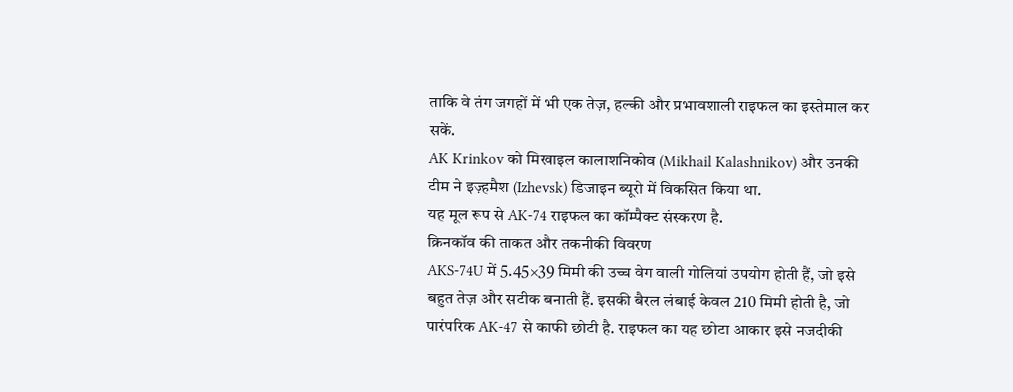ताकि वे तंग जगहों में भी एक तेज़, हल्की और प्रभावशाली राइफल का इस्तेमाल कर सकें.
AK Krinkov को मिखाइल कालाशनिकोव (Mikhail Kalashnikov) और उनकी टीम ने इज़्हमैश (Izhevsk) डिजाइन ब्यूरो में विकसित किया था.
यह मूल रूप से AK-74 राइफल का कॉम्पैक्ट संस्करण है.
क्रिनकॉव की ताकत और तकनीकी विवरण
AKS-74U में 5.45×39 मिमी की उच्च वेग वाली गोलियां उपयोग होती हैं, जो इसे बहुत तेज़ और सटीक बनाती हैं. इसकी बैरल लंबाई केवल 210 मिमी होती है, जो पारंपरिक AK-47 से काफी छोटी है. राइफल का यह छोटा आकार इसे नजदीकी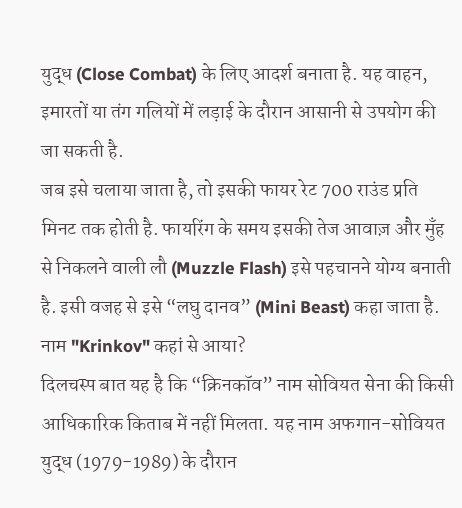युद्ध (Close Combat) के लिए आदर्श बनाता है. यह वाहन, इमारतों या तंग गलियों में लड़ाई के दौरान आसानी से उपयोग की जा सकती है.
जब इसे चलाया जाता है, तो इसकी फायर रेट 700 राउंड प्रति मिनट तक होती है. फायरिंग के समय इसकी तेज आवाज़ और मुँह से निकलने वाली लौ (Muzzle Flash) इसे पहचानने योग्य बनाती है. इसी वजह से इसे “लघु दानव” (Mini Beast) कहा जाता है.
नाम "Krinkov" कहां से आया?
दिलचस्प बात यह है कि “क्रिनकॉव” नाम सोवियत सेना की किसी आधिकारिक किताब में नहीं मिलता. यह नाम अफगान-सोवियत युद्ध (1979-1989) के दौरान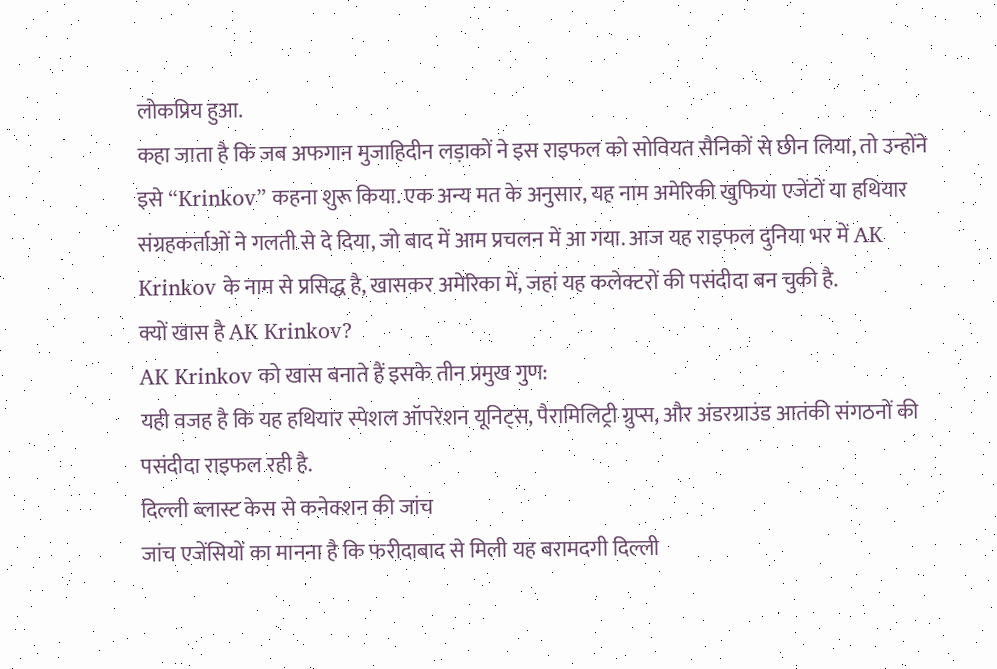लोकप्रिय हुआ.
कहा जाता है कि जब अफगान मुजाहिदीन लड़ाकों ने इस राइफल को सोवियत सैनिकों से छीन लिया, तो उन्होंने इसे “Krinkov” कहना शुरू किया. एक अन्य मत के अनुसार, यह नाम अमेरिकी खुफिया एजेंटों या हथियार संग्रहकर्ताओं ने गलती से दे दिया, जो बाद में आम प्रचलन में आ गया. आज यह राइफल दुनिया भर में AK Krinkov के नाम से प्रसिद्ध है, खासकर अमेरिका में, जहां यह कलेक्टरों की पसंदीदा बन चुकी है.
क्यों खास है AK Krinkov?
AK Krinkov को खास बनाते हैं इसके तीन प्रमुख गुण:
यही वजह है कि यह हथियार स्पेशल ऑपरेशन यूनिट्स, पैरामिलिट्री ग्रुप्स, और अंडरग्राउंड आतंकी संगठनों की पसंदीदा राइफल रही है.
दिल्ली ब्लास्ट केस से कनेक्शन की जांच
जांच एजेंसियों का मानना है कि फरीदाबाद से मिली यह बरामदगी दिल्ली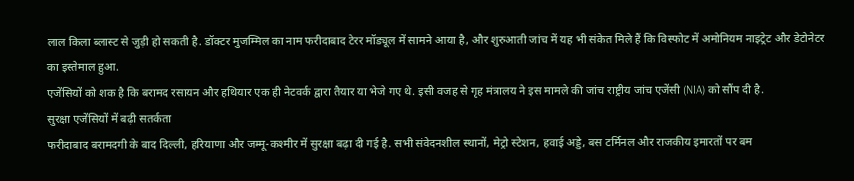लाल किला ब्लास्ट से जुड़ी हो सकती है. डॉक्टर मुजम्मिल का नाम फरीदाबाद टेरर मॉड्यूल में सामने आया है, और शुरुआती जांच में यह भी संकेत मिले हैं कि विस्फोट में अमोनियम नाइट्रेट और डेटोनेटर का इस्तेमाल हुआ.
एजेंसियों को शक है कि बरामद रसायन और हथियार एक ही नेटवर्क द्वारा तैयार या भेजे गए थे. इसी वजह से गृह मंत्रालय ने इस मामले की जांच राष्ट्रीय जांच एजेंसी (NIA) को सौंप दी है.
सुरक्षा एजेंसियों में बढ़ी सतर्कता
फरीदाबाद बरामदगी के बाद दिल्ली, हरियाणा और जम्मू-कश्मीर में सुरक्षा बढ़ा दी गई है. सभी संवेदनशील स्थानों, मेट्रो स्टेशन, हवाई अड्डे, बस टर्मिनल और राजकीय इमारतों पर बम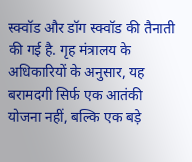स्क्वॉड और डॉग स्क्वॉड की तैनाती की गई है. गृह मंत्रालय के अधिकारियों के अनुसार, यह बरामदगी सिर्फ एक आतंकी योजना नहीं, बल्कि एक बड़े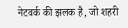नेटवर्क की झलक है, जो शहरी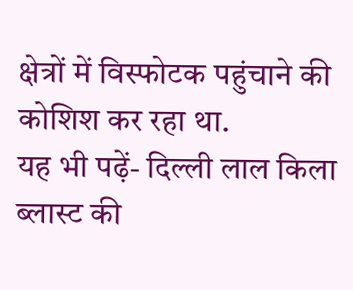क्षेत्रों में विस्फोटक पहुंचाने की कोशिश कर रहा था.
यह भी पढ़ें- दिल्ली लाल किला ब्लास्ट की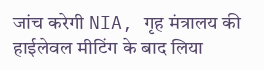जांच करेगी NIA, गृह मंत्रालय की हाईलेवल मीटिंग के बाद लिया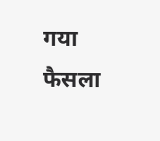गया फैसला